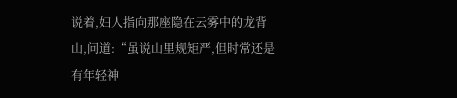说着,妇人指向那座隐在云雾中的龙背山,问道:“虽说山里规矩严,但时常还是有年轻神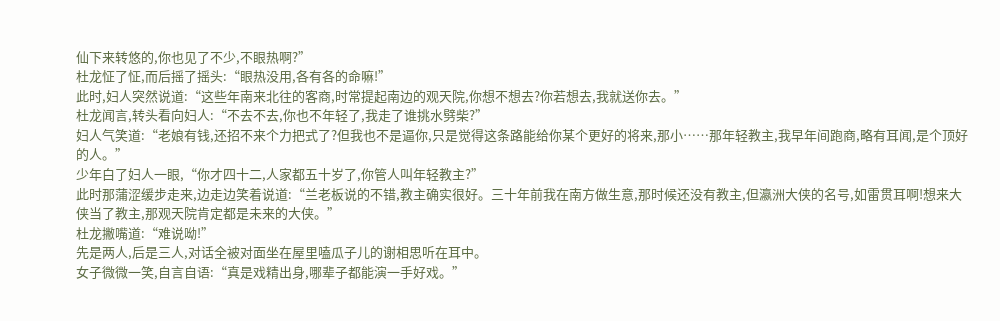仙下来转悠的,你也见了不少,不眼热啊?”
杜龙怔了怔,而后摇了摇头:“眼热没用,各有各的命嘛!”
此时,妇人突然说道:“这些年南来北往的客商,时常提起南边的观天院,你想不想去?你若想去,我就送你去。”
杜龙闻言,转头看向妇人:“不去不去,你也不年轻了,我走了谁挑水劈柴?”
妇人气笑道:“老娘有钱,还招不来个力把式了?但我也不是逼你,只是觉得这条路能给你某个更好的将来,那小……那年轻教主,我早年间跑商,略有耳闻,是个顶好的人。”
少年白了妇人一眼,“你才四十二,人家都五十岁了,你管人叫年轻教主?”
此时那蒲涩缓步走来,边走边笑着说道:“兰老板说的不错,教主确实很好。三十年前我在南方做生意,那时候还没有教主,但瀛洲大侠的名号,如雷贯耳啊!想来大侠当了教主,那观天院肯定都是未来的大侠。”
杜龙撇嘴道:“难说呦!”
先是两人,后是三人,对话全被对面坐在屋里嗑瓜子儿的谢相思听在耳中。
女子微微一笑,自言自语:“真是戏精出身,哪辈子都能演一手好戏。”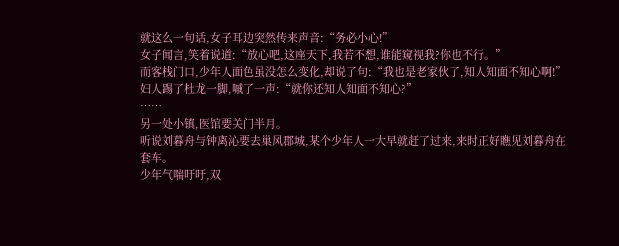就这么一句话,女子耳边突然传来声音:“务必小心!”
女子闻言,笑着说道:“放心吧,这座天下,我若不想,谁能窥视我?你也不行。”
而客栈门口,少年人面色虽没怎么变化,却说了句:“我也是老家伙了,知人知面不知心啊!”
妇人踢了杜龙一脚,嘁了一声:“就你还知人知面不知心?”
……
另一处小镇,医馆要关门半月。
听说刘暮舟与钟离沁要去巢风郡城,某个少年人一大早就赶了过来,来时正好瞧见刘暮舟在套车。
少年气喘吁吁,双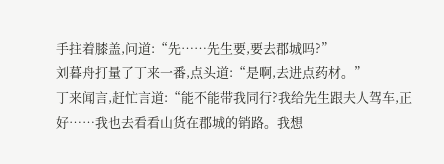手拄着膝盖,问道:“先……先生要,要去郡城吗?”
刘暮舟打量了丁来一番,点头道:“是啊,去进点药材。”
丁来闻言,赶忙言道:“能不能带我同行?我给先生跟夫人驾车,正好……我也去看看山货在郡城的销路。我想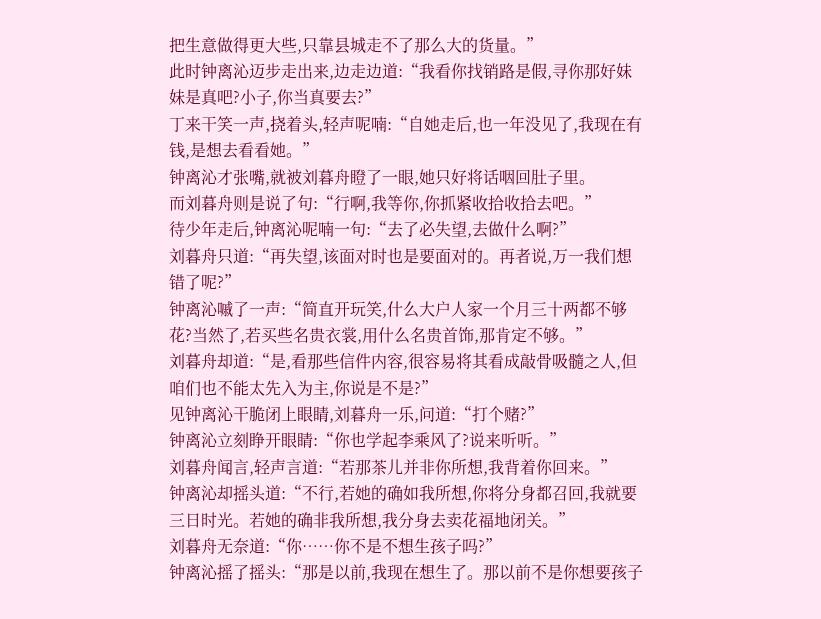把生意做得更大些,只靠县城走不了那么大的货量。”
此时钟离沁迈步走出来,边走边道:“我看你找销路是假,寻你那好妹妹是真吧?小子,你当真要去?”
丁来干笑一声,挠着头,轻声呢喃:“自她走后,也一年没见了,我现在有钱,是想去看看她。”
钟离沁才张嘴,就被刘暮舟瞪了一眼,她只好将话咽回肚子里。
而刘暮舟则是说了句:“行啊,我等你,你抓紧收拾收拾去吧。”
待少年走后,钟离沁呢喃一句:“去了必失望,去做什么啊?”
刘暮舟只道:“再失望,该面对时也是要面对的。再者说,万一我们想错了呢?”
钟离沁嘁了一声:“简直开玩笑,什么大户人家一个月三十两都不够花?当然了,若买些名贵衣裳,用什么名贵首饰,那肯定不够。”
刘暮舟却道:“是,看那些信件内容,很容易将其看成敲骨吸髓之人,但咱们也不能太先入为主,你说是不是?”
见钟离沁干脆闭上眼睛,刘暮舟一乐,问道:“打个赌?”
钟离沁立刻睁开眼睛:“你也学起李乘风了?说来听听。”
刘暮舟闻言,轻声言道:“若那茶儿并非你所想,我背着你回来。”
钟离沁却摇头道:“不行,若她的确如我所想,你将分身都召回,我就要三日时光。若她的确非我所想,我分身去卖花福地闭关。”
刘暮舟无奈道:“你……你不是不想生孩子吗?”
钟离沁摇了摇头:“那是以前,我现在想生了。那以前不是你想要孩子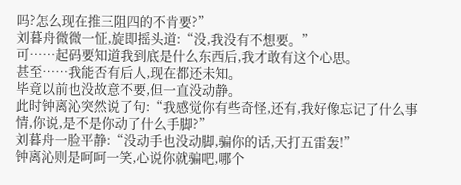吗?怎么现在推三阻四的不肯要?”
刘暮舟微微一怔,旋即摇头道:“没,我没有不想要。”
可……起码要知道我到底是什么东西后,我才敢有这个心思。
甚至……我能否有后人,现在都还未知。
毕竟以前也没故意不要,但一直没动静。
此时钟离沁突然说了句:“我感觉你有些奇怪,还有,我好像忘记了什么事情,你说,是不是你动了什么手脚?”
刘暮舟一脸平静:“没动手也没动脚,骗你的话,天打五雷轰!”
钟离沁则是呵呵一笑,心说你就骗吧,哪个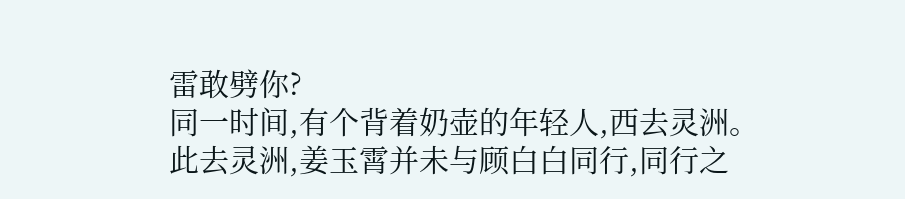雷敢劈你?
同一时间,有个背着奶壶的年轻人,西去灵洲。
此去灵洲,姜玉霄并未与顾白白同行,同行之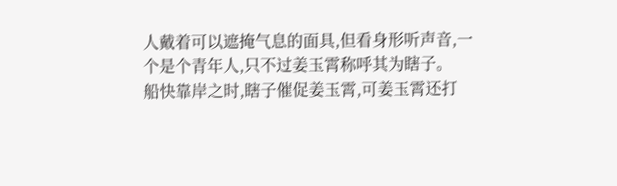人戴着可以遮掩气息的面具,但看身形听声音,一个是个青年人,只不过姜玉霄称呼其为瞎子。
船快靠岸之时,瞎子催促姜玉霄,可姜玉霄还打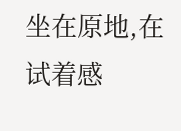坐在原地,在试着感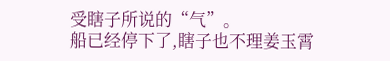受瞎子所说的“气”。
船已经停下了,瞎子也不理姜玉霄